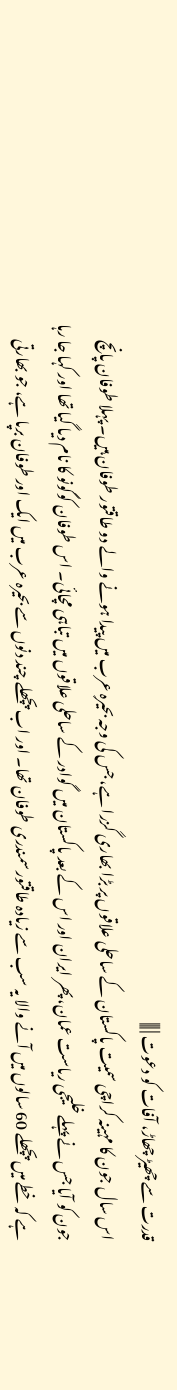قدرت سے چھیڑ چھاڑ، آفات کو دعوت | |||
اس سال جون کا مہینہ کراچی سمیت پاکستان کے ساحلی علاقوں پر بڑا بھاری گزرا ہے، جس کی وجہ بحیرہِ عرب میں پیدا ہونے والے دو طاقتور طوفان ہیں۔ پہلا طوفان پانچ جون کو آیا جس نے پہلے خلیجی ریاست عمان، پھر ایران اور اس کے بعد پاکستان میں گوادر کے ساحلی علاقوں میں تباہی مچائی۔ اس طوفان کوگونو کا نام دیا گیا تھا اور کہا جا رہا ہے کہ خطے میں پچھلے 60 سالوں میں آنے والا یہ سب سے زیادہ طاقتور سمندری طوفان تھا۔ اور اب پچھلے چند دنوں سے بحیرہ عرب میں ایک اور طوفان برپا ہے، جو بھارتی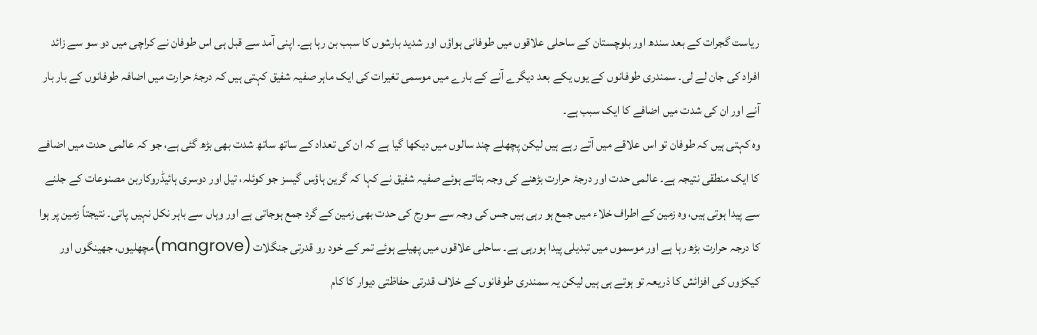ریاست گجرات کے بعد سندھ اور بلوچستان کے ساحلی علاقوں میں طوفانی ہواؤں اور شدید بارشوں کا سبب بن رہا ہے۔ اپنی آمد سے قبل ہی اس طوفان نے کراچی میں دو سو سے زائد افراد کی جان لے لی۔ سمندری طوفانوں کے یوں یکے بعد دیگرے آنے کے بارے میں موسمی تغیرات کی ایک ماہر صفیہ شفیق کہتی ہیں کہ درجۂ حرارت میں اضافہ طوفانوں کے بار بار آنے اور ان کی شدت میں اضافے کا ایک سبب ہے۔
وہ کہتی ہیں کہ طوفان تو اس علاقے میں آتے رہے ہیں لیکن پچھلے چند سالوں میں دیکھا گیا ہے کہ ان کی تعداد کے ساتھ ساتھ شدت بھی بڑھ گئی ہے، جو کہ عالمی حدت میں اضافے کا ایک منطقی نتیجہ ہے۔ عالمی حدت اور درجۂ حرارت بڑھنے کی وجہ بتاتے ہوئے صفیہ شفیق نے کہا کہ گرین ہاؤس گیسز جو کوئلہ، تیل اور دوسری ہائیڈروکاربن مصنوعات کے جلنے سے پیدا ہوتی ہیں، وہ زمین کے اطراف خلاء میں جمع ہو رہی ہیں جس کی وجہ سے سورج کی حدت بھی زمین کے گرد جمع ہوجاتی ہے اور وہاں سے باہر نکل نہیں پاتی۔ نتیجتاً زمین پر ہوا کا درجہ حرارت بڑھ رہا ہے اور موسموں میں تبدیلی پیدا ہورہی ہے۔ ساحلی علاقوں میں پھیلے ہوئے تمر کے خود رو قدرتی جنگلات (mangrove)مچھلیوں، جھینگوں اور کیکڑوں کی افزائش کا ذریعہ تو ہوتے ہی ہیں لیکن یہ سمندری طوفانوں کے خلاف قدرتی حفاظتی دیوار کا کام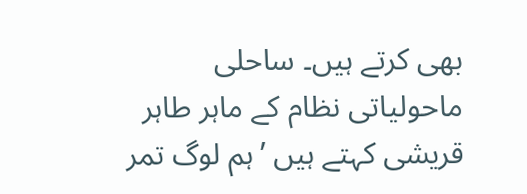بھی کرتے ہیں۔ ساحلی ماحولیاتی نظام کے ماہر طاہر قریشی کہتے ہیں ’ہم لوگ تمر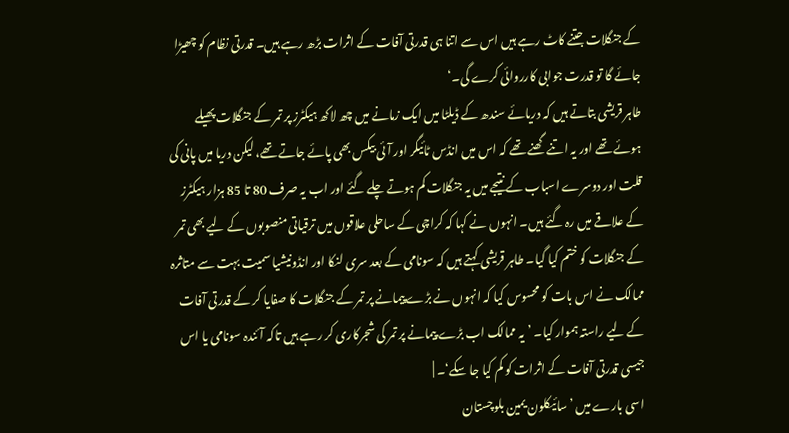کے جنگلات جتنے کاٹ رہے ہیں اس سے اتنا ہی قدرتی آفات کے اثرات بڑھ رہے ہیں۔ قدرتی نظام کو چھیڑا جائے گا تو قدرت جوابی کارروائی کرے گی۔‘
طاہر قریشی بتاتے ہیں کہ دریائے سندھ کے ڈیلٹا میں ایک زمانے میں چھ لاکھ ہیکٹرز پر تمر کے جنگلات پھیلے ہوئے تھے اور یہ اتنے گھنے تھے کہ اس میں انڈس ٹائیگر اور آئی بیکس بھی پائے جاتے تھے، لیکن دریا میں پانی کی قلت اور دوسرے اسباب کے نتیجے میں یہ جنگلات کم ہوتے چلے گئے اور اب یہ صرف 80 تا 85 ہزار ہیکٹرز کے علاقے میں رہ گئے ہیں۔ انہوں نے کہا کہ کراچی کے ساحلی علاقوں میں ترقیاتی منصوبوں کے لیے بھی تمر کے جنگلات کو ختم کیا گیا۔ طاہر قریشی کہتے ہیں کہ سونامی کے بعد سری لنکا اور انڈونیشیا سمیت بہت سے متاثرہ ممالک نے اس بات کو محسوس کیا کہ انہوں نے بڑے پیمانے پر تمر کے جنگلات کا صفایا کر کے قدرتی آفات کے لیے راستہ ہموار کیا۔ ’یہ ممالک اب بڑے پیمانے پر تمر کی شجرکاری کر رہے ہیں تاکہ آئندہ سونامی یا اس جیسی قدرتی آفات کے اثرات کو کم کیا جا سکے‘۔ |
اسی بارے میں ’سائیکلون یمین بلوچستان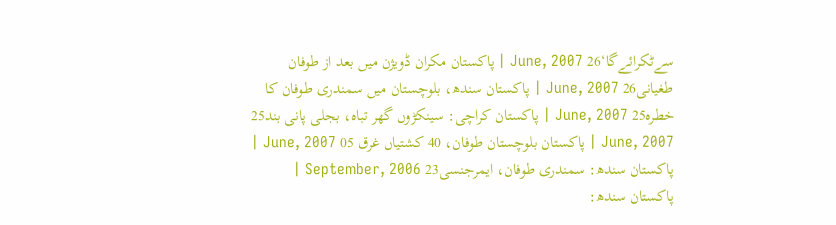سےٹکرائےگا‘26 June, 2007 | پاکستان مکران ڈویژن میں بعد از طوفان طغیانی26 June, 2007 | پاکستان سندھ، بلوچستان میں سمندری طوفان کا خطرہ25 June, 2007 | پاکستان کراچی: سینکڑوں گھر تباہ، بجلی پانی بند25 June, 2007 | پاکستان بلوچستان طوفان، 40 کشتیاں غرق 05 June, 2007 | پاکستان سندھ: سمندری طوفان، ایمرجنسی23 September, 2006 | پاکستان سندھ: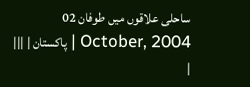ساحلی علاقوں میں طوفان 02 October, 2004 | پاکستان | |||
|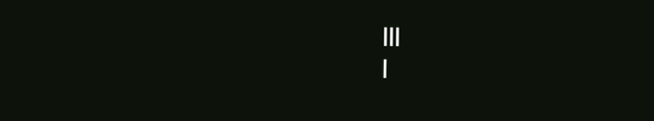|||
|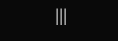|||